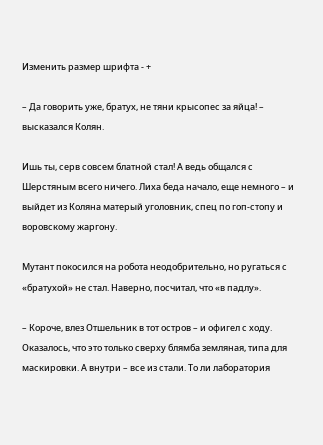Изменить размер шрифта - +

– Да говорить уже, братух, не тяни крысопес за яйца! – высказался Колян.

Ишь ты, серв совсем блатной стал! А ведь общался с Шерстяным всего ничего. Лиха беда начало, еще немного – и выйдет из Коляна матерый уголовник, спец по гоп-стопу и воровскому жаргону.

Мутант покосился на робота неодобрительно, но ругаться с «братухой» не стал. Наверно, посчитал, что «в падлу».

– Короче, влез Отшельник в тот остров – и офигел с ходу. Оказалось, что это только сверху блямба земляная, типа для маскировки. А внутри – все из стали. То ли лаборатория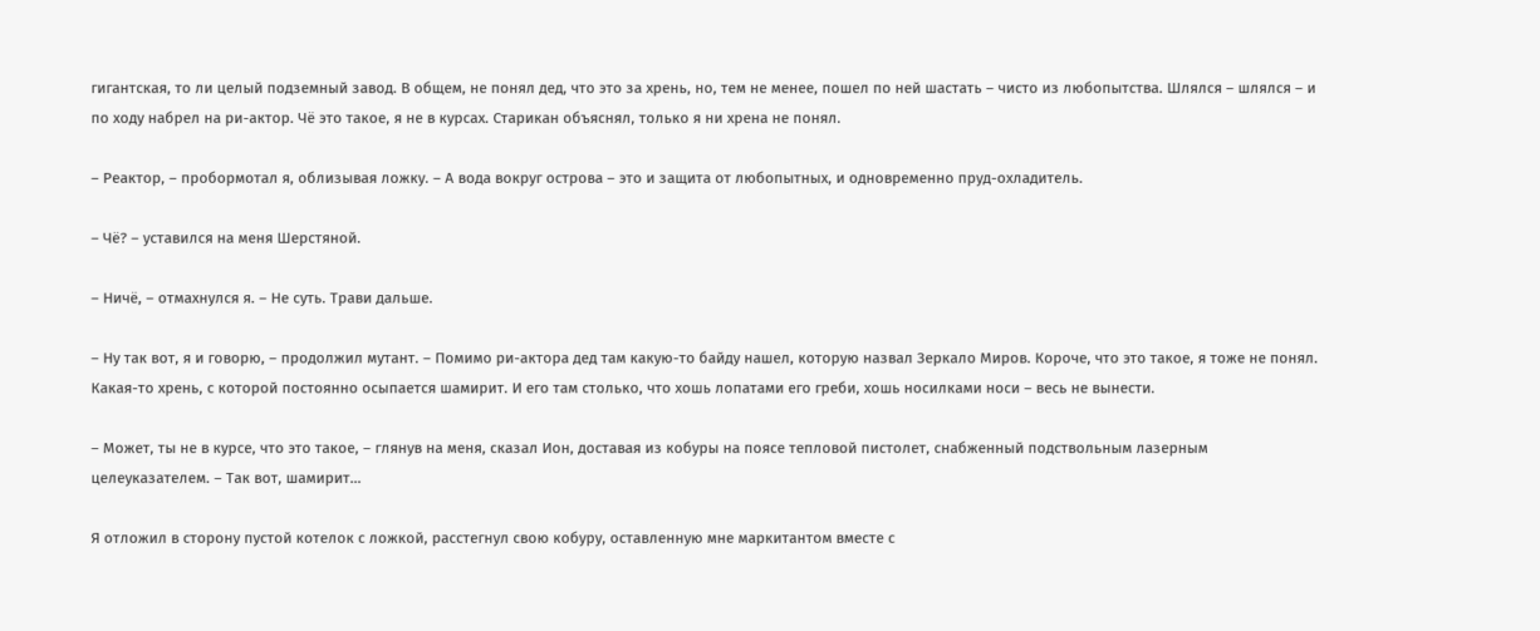гигантская, то ли целый подземный завод. В общем, не понял дед, что это за хрень, но, тем не менее, пошел по ней шастать – чисто из любопытства. Шлялся – шлялся – и по ходу набрел на ри-актор. Чё это такое, я не в курсах. Старикан объяснял, только я ни хрена не понял.

– Реактор, – пробормотал я, облизывая ложку. – А вода вокруг острова – это и защита от любопытных, и одновременно пруд-охладитель.

– Чё? – уставился на меня Шерстяной.

– Ничё, – отмахнулся я. – Не суть. Трави дальше.

– Ну так вот, я и говорю, – продолжил мутант. – Помимо ри-актора дед там какую-то байду нашел, которую назвал Зеркало Миров. Короче, что это такое, я тоже не понял. Какая-то хрень, с которой постоянно осыпается шамирит. И его там столько, что хошь лопатами его греби, хошь носилками носи – весь не вынести.

– Может, ты не в курсе, что это такое, – глянув на меня, сказал Ион, доставая из кобуры на поясе тепловой пистолет, снабженный подствольным лазерным целеуказателем. – Так вот, шамирит…

Я отложил в сторону пустой котелок с ложкой, расстегнул свою кобуру, оставленную мне маркитантом вместе с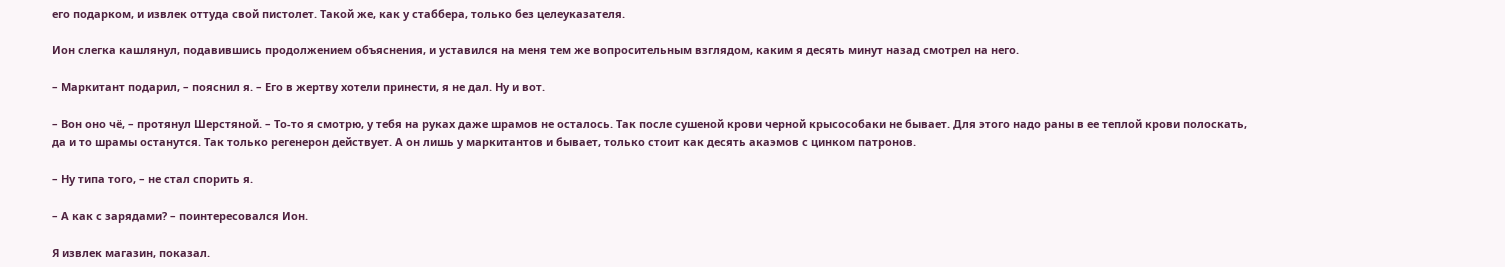его подарком, и извлек оттуда свой пистолет. Такой же, как у стаббера, только без целеуказателя.

Ион слегка кашлянул, подавившись продолжением объяснения, и уставился на меня тем же вопросительным взглядом, каким я десять минут назад смотрел на него.

– Маркитант подарил, – пояснил я. – Его в жертву хотели принести, я не дал. Ну и вот.

– Вон оно чё, – протянул Шерстяной. – То-то я смотрю, у тебя на руках даже шрамов не осталось. Так после сушеной крови черной крысособаки не бывает. Для этого надо раны в ее теплой крови полоскать, да и то шрамы останутся. Так только регенерон действует. А он лишь у маркитантов и бывает, только стоит как десять акаэмов с цинком патронов.

– Ну типа того, – не стал спорить я.

– А как с зарядами? – поинтересовался Ион.

Я извлек магазин, показал.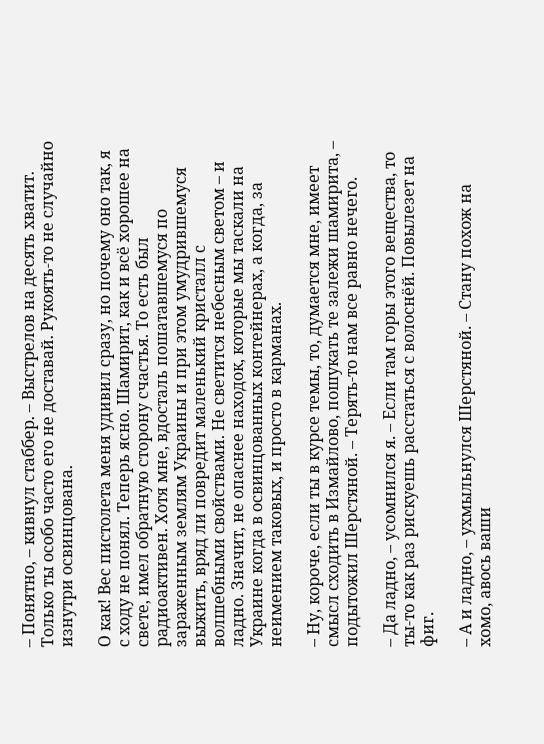– Понятно, – кивнул стаббер. – Выстрелов на десять хватит. Только ты особо часто его не доставай. Рукоять-то не случайно изнутри освинцована.

О как! Вес пистолета меня удивил сразу, но почему оно так, я с ходу не понял. Теперь ясно. Шамирит, как и всё хорошее на свете, имел обратную сторону счастья. То есть был радиоактивен. Хотя мне, вдосталь пошатавшемуся по зараженным землям Украины и при этом умудрившемуся выжить, вряд ли повредит маленький кристалл с волшебными свойствами. Не светится небесным светом – и ладно. Значит, не опаснее находок, которые мы таскали на Украине когда в освинцованных контейнерах, а когда, за неимением таковых, и просто в карманах.

– Ну, короче, если ты в курсе темы, то, думается мне, имеет смысл сходить в Измайлово, пошукать те залежи шамирита, – подытожил Шерстяной. – Терять-то нам все равно нечего.

– Да ладно, – усомнился я. – Если там горы этого вещества, то ты-то как раз рискуешь расстаться с волоснёй. Повылезет на фиг.

– А и ладно, – ухмыльнулся Шерстяной. – Стану похож на хомо, авось ваши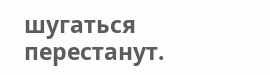шугаться перестанут.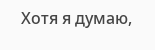Хотя я думаю,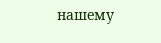нашему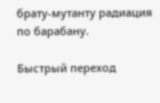брату-мутанту радиация по барабану.

Быстрый переход